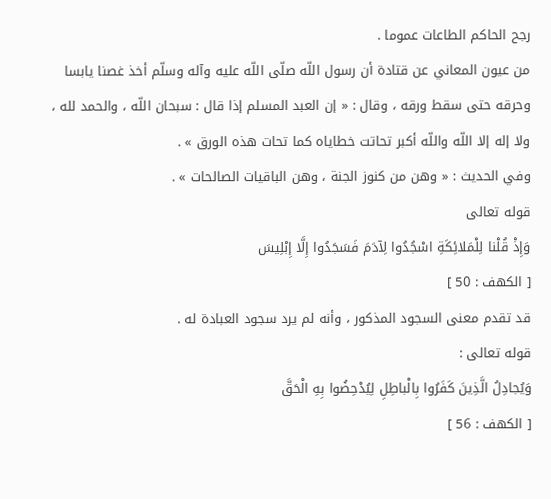رجح الحاكم الطاعات عموما .
من عيون المعاني عن قتادة أن رسول اللّه صلّى اللّه عليه وآله وسلّم أخذ غصنا يابسا وحرقه حتى سقط ورقه ، وقال : « إن العبد المسلم إذا قال : سبحان اللّه ، والحمد لله ، ولا إله إلا اللّه واللّه أكبر تحاتت خطاياه كما تحات هذه الورق » .
وفي الحديث : « وهن من كنوز الجنة ، وهن الباقيات الصالحات » .
قوله تعالى
وَإِذْ قُلْنا لِلْمَلائِكَةِ اسْجُدُوا لِآدَمَ فَسَجَدُوا إِلَّا إِبْلِيسَ
[ الكهف : 50 ]
قد تقدم معنى السجود المذكور ، وأنه لم يرد سجود العبادة له .
قوله تعالى :
وَيُجادِلُ الَّذِينَ كَفَرُوا بِالْباطِلِ لِيُدْحِضُوا بِهِ الْحَقَّ
[ الكهف : 56 ]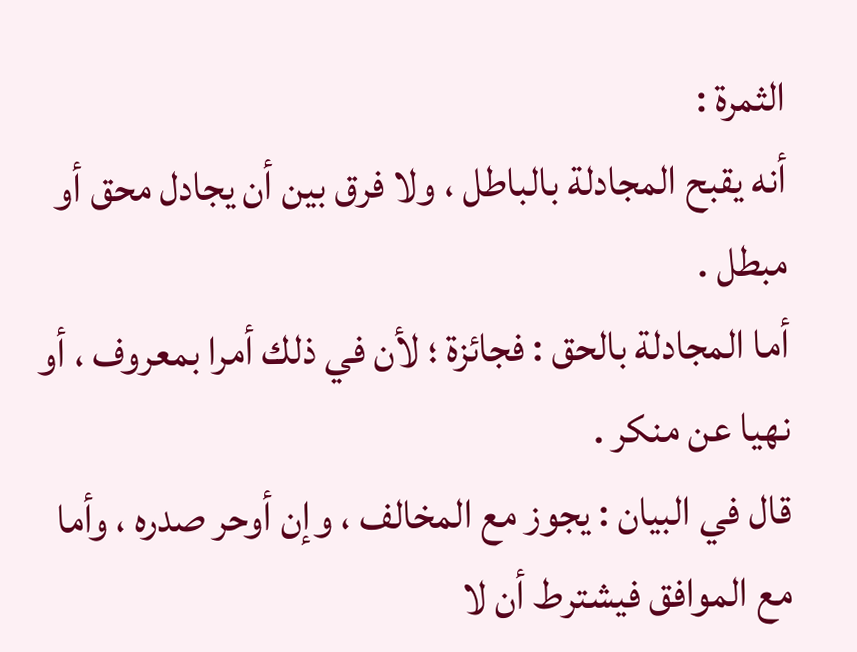الثمرة :
أنه يقبح المجادلة بالباطل ، ولا فرق بين أن يجادل محق أو مبطل .
أما المجادلة بالحق : فجائزة ؛ لأن في ذلك أمرا بمعروف ، أو نهيا عن منكر .
قال في البيان : يجوز مع المخالف ، وإن أوحر صدره ، وأما مع الموافق فيشترط أن لا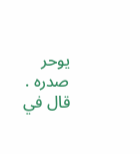يوحر صدره .
قال في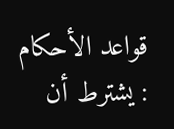قواعد الأحكام : يشترط أن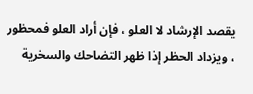يقصد الإرشاد لا العلو ، فإن أراد العلو فمحظور ، ويزداد الحظر إذا ظهر التضاحك والسخرية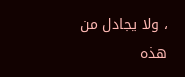، ولا يجادل من هذه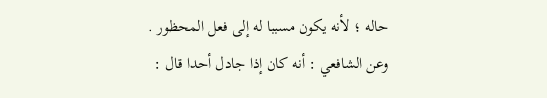حاله ؛ لأنه يكون مسببا له إلى فعل المحظور .
وعن الشافعي : أنه كان إذا جادل أحدا قال :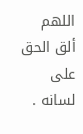اللهم ألق الحق على لسانه .